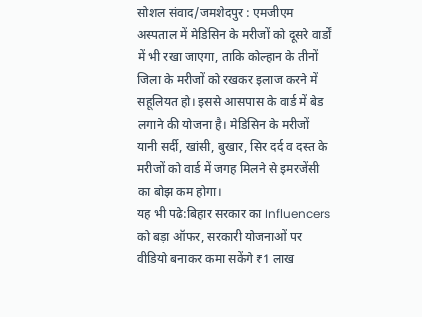सोशल संवाद/जमशेदपुर : एमजीएम अस्पताल में मेडिसिन के मरीजों को दूसरे वार्डों में भी रखा जाएगा, ताकि कोल्हान के तीनों जिला के मरीजों को रखकर इलाज करने में सहूलियत हो। इससे आसपास के वार्ड में बेड लगाने की योजना है। मेडिसिन के मरीजों यानी सर्दी, खांसी, बुखार, सिर दर्द व दस्त के मरीजों को वार्ड में जगह मिलने से इमरजेंसी का बोझ कम होगा।
यह भी पढे:बिहार सरकार का Influencers को बड़ा ऑफर, सरकारी योजनाओं पर वीडियो बनाकर कमा सकेंगे ₹1 लाख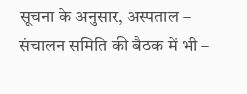सूचना के अनुसार, अस्पताल – संचालन समिति की बैठक में भी –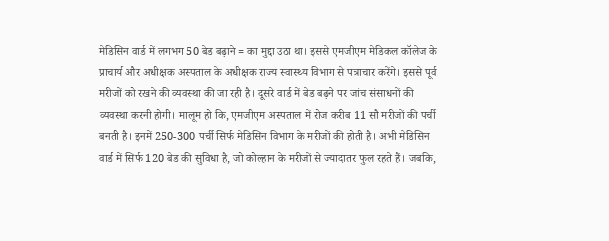मेडिसिन वार्ड में लगभग 50 बेड बढ़ाने = का मुद्दा उठा था। इससे एमजीएम मेडिकल कॉलेज के प्राचार्य और अधीक्षक अस्पताल के अधीक्षक राज्य स्वास्थ्य विभाग से पत्राचार करेंगे। इससे पूर्व मरीजों को रखने की व्यवस्था की जा रही है। दूसरे वार्ड में बेड बढ़ने पर जांच संसाधनों की व्यवस्था करनी होगी। मालूम हो कि, एमजीएम अस्पताल में रोज करीब 11 सौ मरीजों की पर्ची बनती है। इनमें 250-300 पर्ची सिर्फ मेडिसिन विभाग के मरीजों की होती है। अभी मेडिसिन वार्ड में सिर्फ 120 बेड की सुविधा है, जो कोल्हान के मरीजों से ज्यादातर फुल रहते हैं। जबकि,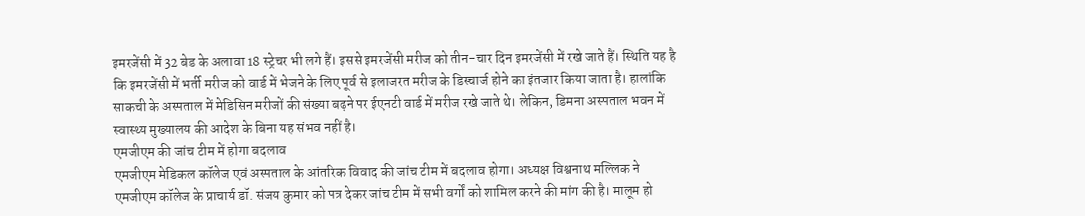इमरजेंसी में 32 बेड के अलावा 18 स्ट्रेचर भी लगे हैं। इससे इमरजेंसी मरीज को तीन-चार दिन इमरजेंसी में रखे जाते हैं। स्थिति यह है कि इमरजेंसी में भर्ती मरीज को वार्ड में भेजने के लिए पूर्व से इलाजरत मरीज के डिस्चार्ज होने का इंतजार किया जाता है। हालांकि साकची के अस्पताल में मेडिसिन मरीजों की संख्या बढ़ने पर ईएनटी वार्ड में मरीज रखे जाते थे। लेकिन, डिमना अस्पताल भवन में स्वास्थ्य मुख्यालय की आदेश के बिना यह संभव नहीं है।
एमजीएम की जांच टीम में होगा बदलाव
एमजीएम मेडिकल कॉलेज एवं अस्पताल के आंतरिक विवाद की जांच टीम में बदलाव होगा। अध्यक्ष विश्वनाथ मल्लिक ने एमजीएम कॉलेज के प्राचार्य डॉ. संजय कुमार को पत्र देकर जांच टीम में सभी वर्गों को शामिल करने की मांग की है। मालूम हो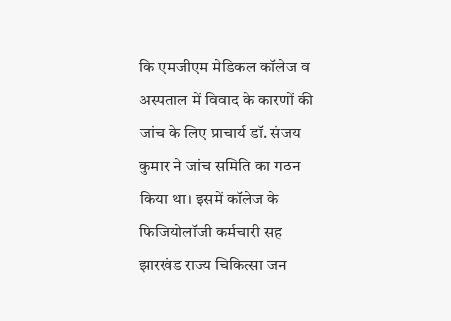कि एमजीएम मेडिकल कॉलेज व अस्पताल में विवाद के कारणों की जांच के लिए प्राचार्य डॉ. संजय कुमार ने जांच समिति का गठन किया था। इसमें कॉलेज के फिजियोलॉजी कर्मचारी सह झारखंड राज्य चिकित्सा जन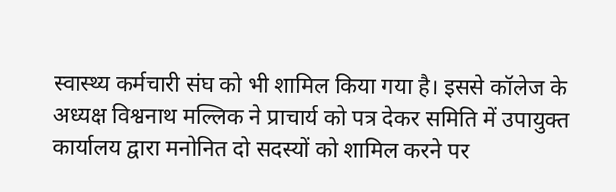स्वास्थ्य कर्मचारी संघ को भी शामिल किया गया है। इससे कॉलेज के अध्यक्ष विश्वनाथ मल्लिक ने प्राचार्य को पत्र देकर समिति में उपायुक्त कार्यालय द्वारा मनोनित दो सदस्यों को शामिल करने पर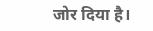जोर दिया है।